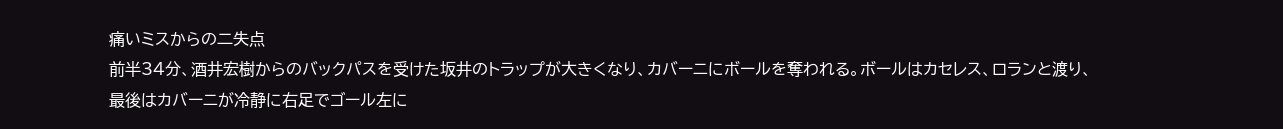痛いミスからの二失点
前半34分、酒井宏樹からのバックパスを受けた坂井のトラップが大きくなり、カバーニにボールを奪われる。ボールはカセレス、ロランと渡り、最後はカバーニが冷静に右足でゴール左に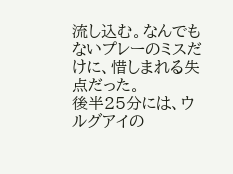流し込む。なんでもないプレーのミスだけに、惜しまれる失点だった。
後半25分には、ウルグアイの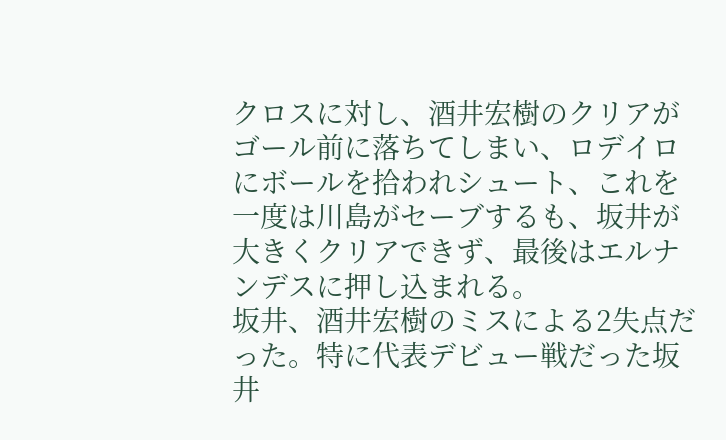クロスに対し、酒井宏樹のクリアがゴール前に落ちてしまい、ロデイロにボールを拾われシュート、これを一度は川島がセーブするも、坂井が大きくクリアできず、最後はエルナンデスに押し込まれる。
坂井、酒井宏樹のミスによる2失点だった。特に代表デビュー戦だった坂井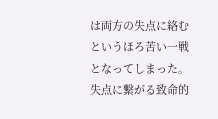は両方の失点に絡むというほろ苦い一戦となってしまった。
失点に繋がる致命的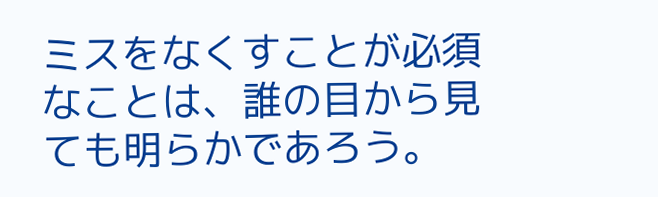ミスをなくすことが必須なことは、誰の目から見ても明らかであろう。